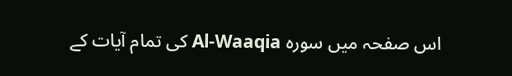اس صفحہ میں سورہ Al-Waaqia کی تمام آیات کے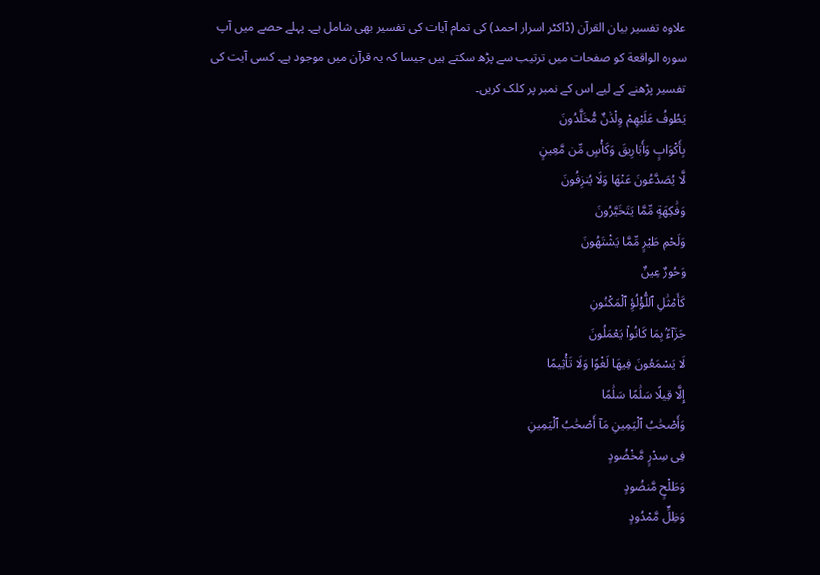علاوہ تفسیر بیان القرآن (ڈاکٹر اسرار احمد) کی تمام آیات کی تفسیر بھی شامل ہے۔ پہلے حصے میں آپ سورہ الواقعة کو صفحات میں ترتیب سے پڑھ سکتے ہیں جیسا کہ یہ قرآن میں موجود ہے۔ کسی آیت کی تفسیر پڑھنے کے لیے اس کے نمبر پر کلک کریں۔
يَطُوفُ عَلَيْهِمْ وِلْدَٰنٌ مُّخَلَّدُونَ
بِأَكْوَابٍ وَأَبَارِيقَ وَكَأْسٍ مِّن مَّعِينٍ
لَّا يُصَدَّعُونَ عَنْهَا وَلَا يُنزِفُونَ
وَفَٰكِهَةٍ مِّمَّا يَتَخَيَّرُونَ
وَلَحْمِ طَيْرٍ مِّمَّا يَشْتَهُونَ
وَحُورٌ عِينٌ
كَأَمْثَٰلِ ٱللُّؤْلُؤِ ٱلْمَكْنُونِ
جَزَآءًۢ بِمَا كَانُوا۟ يَعْمَلُونَ
لَا يَسْمَعُونَ فِيهَا لَغْوًا وَلَا تَأْثِيمًا
إِلَّا قِيلًا سَلَٰمًا سَلَٰمًا
وَأَصْحَٰبُ ٱلْيَمِينِ مَآ أَصْحَٰبُ ٱلْيَمِينِ
فِى سِدْرٍ مَّخْضُودٍ
وَطَلْحٍ مَّنضُودٍ
وَظِلٍّ مَّمْدُودٍ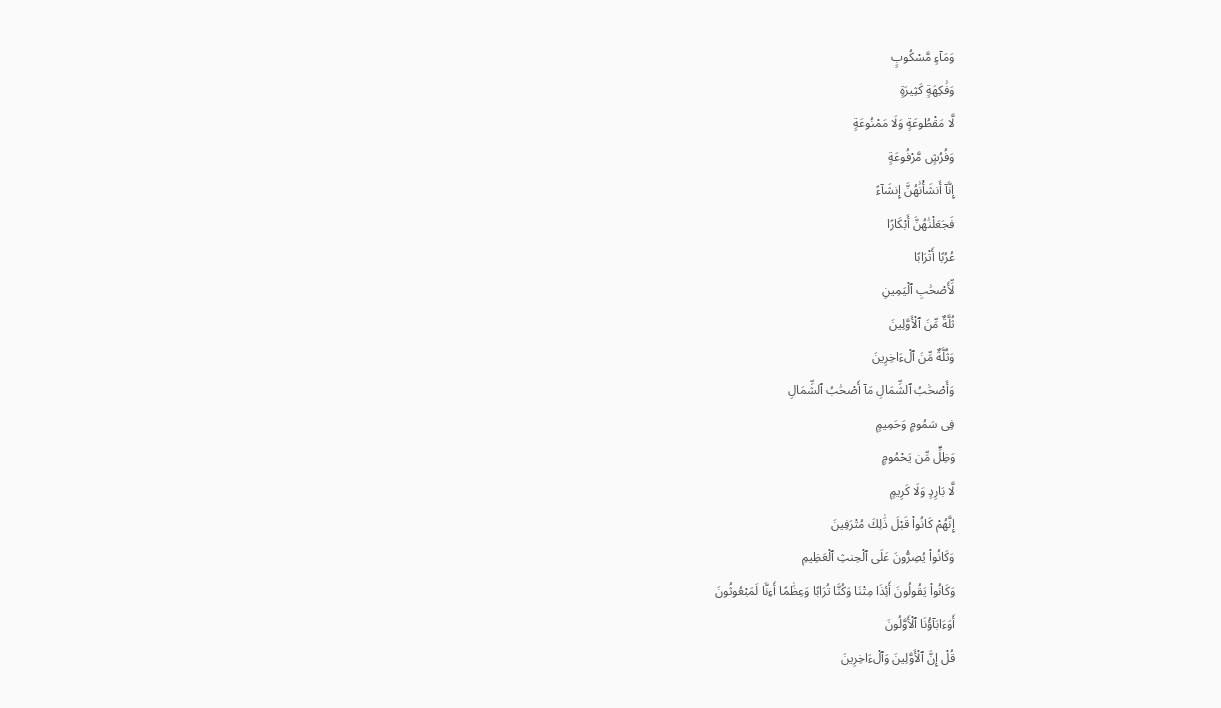وَمَآءٍ مَّسْكُوبٍ
وَفَٰكِهَةٍ كَثِيرَةٍ
لَّا مَقْطُوعَةٍ وَلَا مَمْنُوعَةٍ
وَفُرُشٍ مَّرْفُوعَةٍ
إِنَّآ أَنشَأْنَٰهُنَّ إِنشَآءً
فَجَعَلْنَٰهُنَّ أَبْكَارًا
عُرُبًا أَتْرَابًا
لِّأَصْحَٰبِ ٱلْيَمِينِ
ثُلَّةٌ مِّنَ ٱلْأَوَّلِينَ
وَثُلَّةٌ مِّنَ ٱلْءَاخِرِينَ
وَأَصْحَٰبُ ٱلشِّمَالِ مَآ أَصْحَٰبُ ٱلشِّمَالِ
فِى سَمُومٍ وَحَمِيمٍ
وَظِلٍّ مِّن يَحْمُومٍ
لَّا بَارِدٍ وَلَا كَرِيمٍ
إِنَّهُمْ كَانُوا۟ قَبْلَ ذَٰلِكَ مُتْرَفِينَ
وَكَانُوا۟ يُصِرُّونَ عَلَى ٱلْحِنثِ ٱلْعَظِيمِ
وَكَانُوا۟ يَقُولُونَ أَئِذَا مِتْنَا وَكُنَّا تُرَابًا وَعِظَٰمًا أَءِنَّا لَمَبْعُوثُونَ
أَوَءَابَآؤُنَا ٱلْأَوَّلُونَ
قُلْ إِنَّ ٱلْأَوَّلِينَ وَٱلْءَاخِرِينَ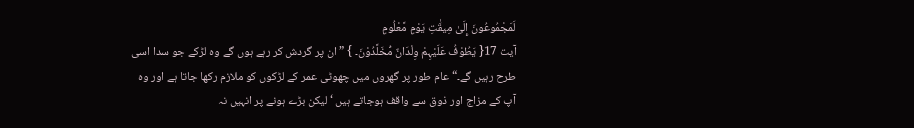لَمَجْمُوعُونَ إِلَىٰ مِيقَٰتِ يَوْمٍ مَّعْلُومٍ
آیت 17{ یَطُوْفُ عَلَیْہِمْ وِلْدَانٌ مُّخَلَّدُوْنَ۔ } ”ان پر گردش کر رہے ہوں گے وہ لڑکے جو سدا اسی طرح رہیں گے۔“ عام طور پر گھروں میں چھوٹی عمر کے لڑکوں کو ملازم رکھا جاتا ہے اور وہ آپ کے مزاج اور ذوق سے واقف ہوجاتے ہیں ‘ لیکن بڑے ہونے پر انہیں نہ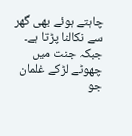چاہتے ہوئے بھی گھر سے نکالنا پڑتا ہے۔ جبکہ جنت میں چھوٹے لڑکے غلمان جو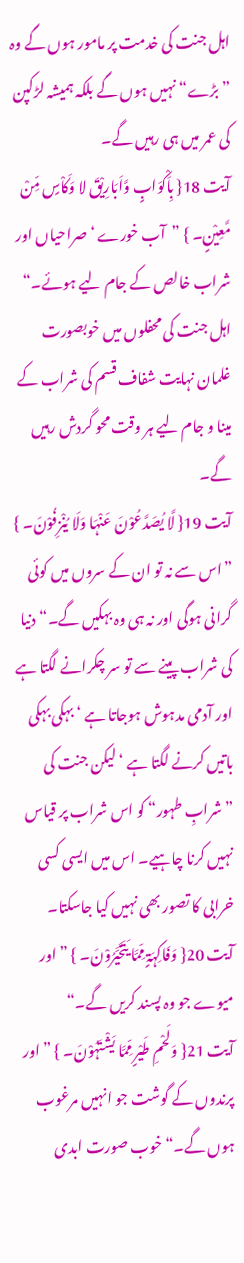اہل جنت کی خدمت پر مامور ہوں گے وہ ”بڑے“ نہیں ہوں گے بلکہ ہمیشہ لڑکپن کی عمر میں ہی رہیں گے۔
آیت 18{ بِاَکْوَابٍ وَّاَبَارِیْقَ لا وَکَاْسٍ مِّنْ مَّعِیْنٍ۔ } ”آب خورے ‘ صراحیاں اور شراب خالص کے جام لیے ہوئے۔“ اہل جنت کی محفلوں میں خوبصورت غلمان نہایت شفاف قسم کی شراب کے مینا و جام لیے ہر وقت محو گردش رہیں گے۔
آیت 19{ لَّا یُصَدَّعُوْنَ عَنْہَا وَلَا یُنْزِفُوْنَ۔ } ”اس سے نہ تو ان کے سروں میں کوئی گرانی ہوگی اور نہ ہی وہ بہکیں گے۔“ دنیا کی شراب پینے سے تو سر چکرانے لگتا ہے اور آدمی مدہوش ہوجاتا ہے ‘ بہکی بہکی باتیں کرنے لگتا ہے ‘ لیکن جنت کی ”شرابِ طہور“ کو اس شراب پر قیاس نہیں کرنا چاہیے۔ اس میں ایسی کسی خرابی کا تصور بھی نہیں کیا جاسکتا۔
آیت 20{ وَفَاکِہَۃٍ مِّمَّا یَتَخَیَّرُوْنَ۔ } ”اور میوے جو وہ پسند کریں گے۔“
آیت 21{ وَلَحْمِ طَیْرٍ مِّمَّا یَشْتَہُوْنَ۔ } ”اور پرندوں کے گوشت جو انہیں مرغوب ہوں گے۔“ خوب صورت ابدی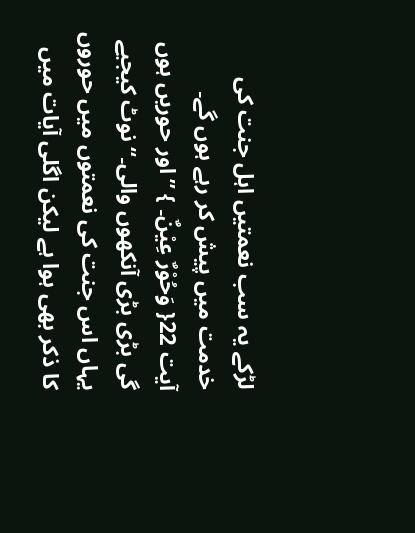لڑکے یہ سب نعمتیں اہل جنت کی خدمت میں پیش کر رہے ہوں گے۔
آیت 22{ وَحُوْرٌ عِیْنٌ۔ } ”اور حوریں ہوں گی بڑی بڑی آنکھوں والی۔“ نوٹ کیجیے یہاں اس جنت کی نعمتوں میں حوروں کا ذکر بھی ہوا ہے لیکن اگلی آیات میں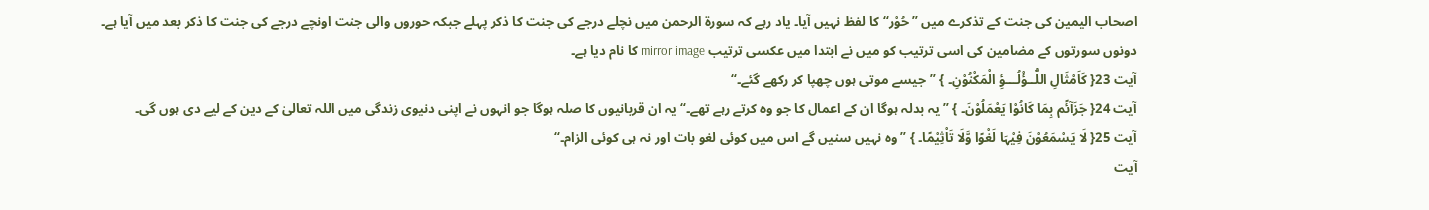اصحاب الیمین کی جنت کے تذکرے میں ”حُوْر“ کا لفظ نہیں آیا۔ یاد رہے کہ سورة الرحمن میں نچلے درجے کی جنت کا ذکر پہلے جبکہ حوروں والی جنت اونچے درجے کی جنت کا ذکر بعد میں آیا ہے۔ دونوں سورتوں کے مضامین کی اسی ترتیب کو میں نے ابتدا میں عکسی ترتیب mirror image کا نام دیا ہے۔
آیت 23{ کَاَمْثَالِ اللُّــؤْلُـــؤِ الْمَکْنُوْنِ۔ } ”جیسے موتی ہوں چھپا کر رکھے گئے۔“
آیت 24{ جَزَآئًم بِمَا کَانُوْا یَعْمَلُوْنَ۔ } ”یہ بدلہ ہوگا ان کے اعمال کا جو وہ کرتے رہے تھے۔“ یہ ان قربانیوں کا صلہ ہوگا جو انہوں نے اپنی دنیوی زندگی میں اللہ تعالیٰ کے دین کے لیے دی ہوں گی۔
آیت 25{ لَا یَسْمَعُوْنَ فِیْہَا لَغْوًا وَّلَا تَاْثِیْمًا۔ } ”وہ نہیں سنیں گے اس میں کوئی لغو بات اور نہ ہی کوئی الزام۔“
آیت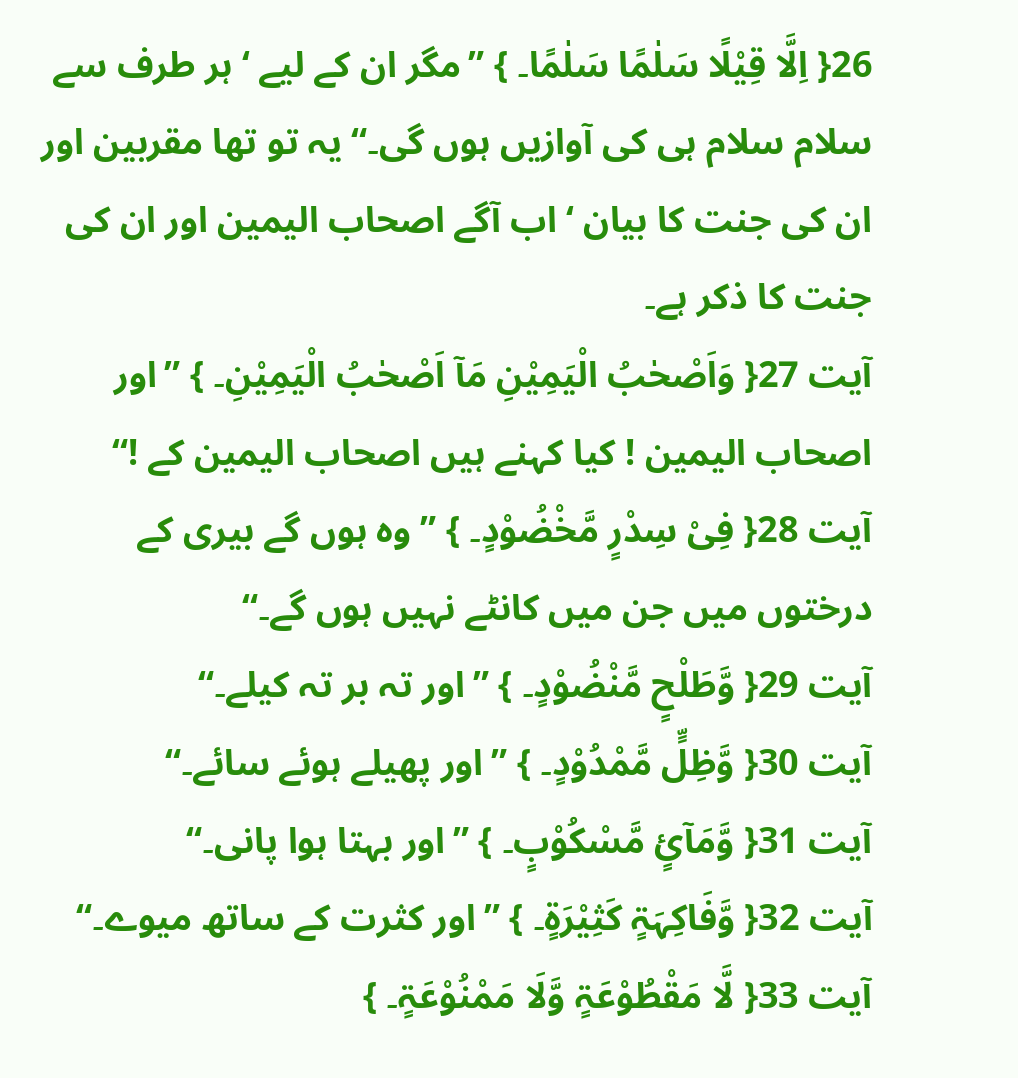26{ اِلَّا قِیْلًا سَلٰمًا سَلٰمًا۔ } ”مگر ان کے لیے ‘ ہر طرف سے سلام سلام ہی کی آوازیں ہوں گی۔“ یہ تو تھا مقربین اور ان کی جنت کا بیان ‘ اب آگے اصحاب الیمین اور ان کی جنت کا ذکر ہے۔
آیت 27{ وَاَصْحٰبُ الْیَمِیْنِ مَآ اَصْحٰبُ الْیَمِیْنِ۔ } ”اور اصحاب الیمین ! کیا کہنے ہیں اصحاب الیمین کے !“
آیت 28{ فِیْ سِدْرٍ مَّخْضُوْدٍ۔ } ”وہ ہوں گے بیری کے درختوں میں جن میں کانٹے نہیں ہوں گے۔“
آیت 29{ وَّطَلْحٍ مَّنْضُوْدٍ۔ } ”اور تہ بر تہ کیلے۔“
آیت 30{ وَّظِلٍّ مَّمْدُوْدٍ۔ } ”اور پھیلے ہوئے سائے۔“
آیت 31{ وَّمَآئٍ مَّسْکُوْبٍ۔ } ”اور بہتا ہوا پانی۔“
آیت 32{ وَّفَاکِہَۃٍ کَثِیْرَۃٍ۔ } ”اور کثرت کے ساتھ میوے۔“
آیت 33{ لَّا مَقْطُوْعَۃٍ وَّلَا مَمْنُوْعَۃٍ۔ }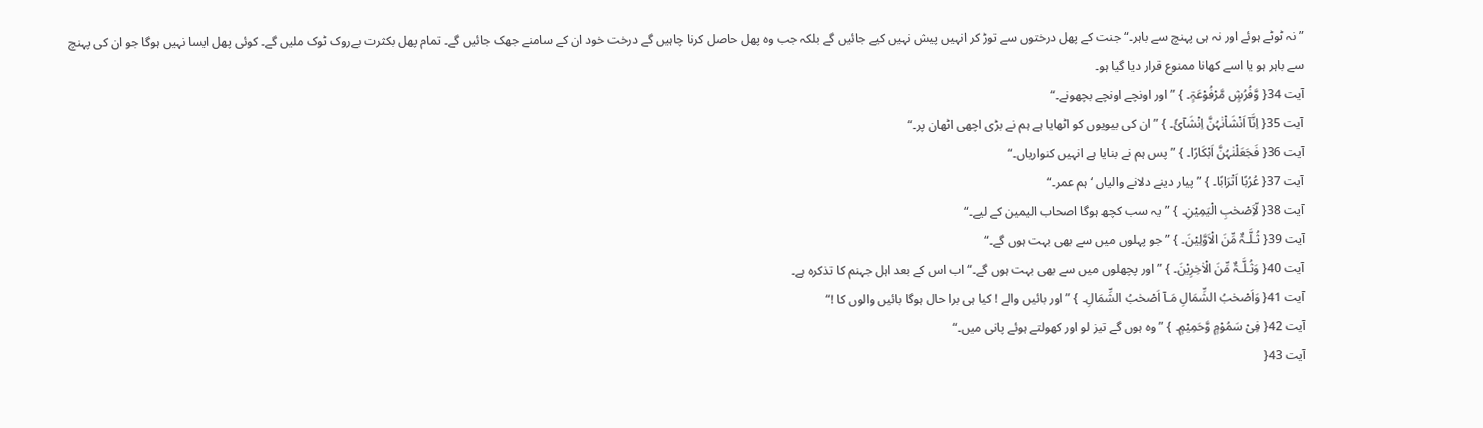”نہ ٹوٹے ہوئے اور نہ ہی پہنچ سے باہر۔“ جنت کے پھل درختوں سے توڑ کر انہیں پیش نہیں کیے جائیں گے بلکہ جب وہ پھل حاصل کرنا چاہیں گے درخت خود ان کے سامنے جھک جائیں گے۔ تمام پھل بکثرت بےروک ٹوک ملیں گے۔ کوئی پھل ایسا نہیں ہوگا جو ان کی پہنچ سے باہر ہو یا اسے کھانا ممنوع قرار دیا گیا ہو۔
آیت 34{ وَّفُرُشٍ مَّرْفُوْعَۃٍ۔ } ”اور اونچے اونچے بچھونے۔“
آیت 35{ اِنَّآ اَنْشَاْنٰہُنَّ اِنْشَآئً۔ } ”ان کی بیویوں کو اٹھایا ہے ہم نے بڑی اچھی اٹھان پر۔“
آیت 36{ فَجَعَلْنٰہُنَّ اَبْکَارًا۔ } ”پس ہم نے بنایا ہے انہیں کنواریاں۔“
آیت 37{ عُرُبًا اَتْرَابًا۔ } ”پیار دینے دلانے والیاں ‘ ہم عمر۔“
آیت 38{ لّاَِصْحٰبِ الْیَمِیْنِ۔ } ”یہ سب کچھ ہوگا اصحاب الیمین کے لیے۔“
آیت 39{ ثُـلَّـۃٌ مِّنَ الْاَوَّلِیْنَ۔ } ”جو پہلوں میں سے بھی بہت ہوں گے۔“
آیت 40{ وَثُـلَّـۃٌ مِّنَ الْاٰخِرِیْنَ۔ } ”اور پچھلوں میں سے بھی بہت ہوں گے۔“ اب اس کے بعد اہل جہنم کا تذکرہ ہے۔
آیت 41{ وَاَصْحٰبُ الشِّمَالِ مَـآ اَصْحٰبُ الشِّمَالِ۔ } ”اور بائیں والے ! کیا ہی برا حال ہوگا بائیں والوں کا !“
آیت 42{ فِیْ سَمُوْمٍ وَّحَمِیْمٍ۔ } ”وہ ہوں گے تیز لو اور کھولتے ہوئے پانی میں۔“
آیت 43{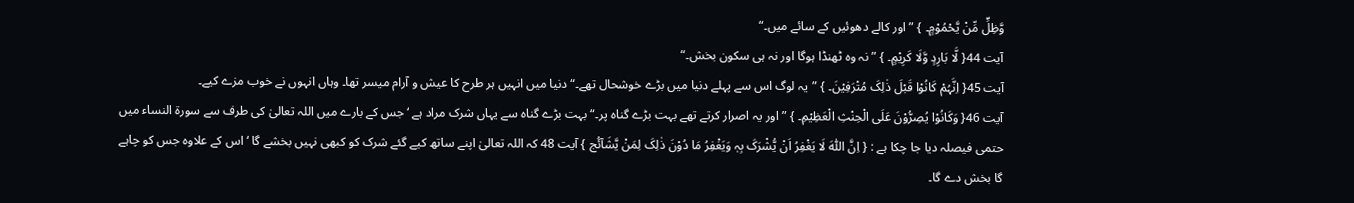وَّظِلٍّ مِّنْ یَّحْمُوْمٍ۔ } ”اور کالے دھوئیں کے سائے میں۔“
آیت 44{ لَّا بَارِدٍ وَّلَا کَرِیْمٍ۔ } ”نہ وہ ٹھنڈا ہوگا اور نہ ہی سکون بخش۔“
آیت 45{ اِنَّہُمْ کَانُوْا قَبْلَ ذٰلِکَ مُتْرَفِیْنَ۔ } ”یہ لوگ اس سے پہلے دنیا میں بڑے خوشحال تھے۔“ دنیا میں انہیں ہر طرح کا عیش و آرام میسر تھا۔ وہاں انہوں نے خوب مزے کیے۔
آیت 46{ وَکَانُوْا یُصِرُّوْنَ عَلَی الْحِنْثِ الْعَظِیْمِ۔ } ”اور یہ اصرار کرتے تھے بہت بڑے گناہ پر۔“ بہت بڑے گناہ سے یہاں شرک مراد ہے ‘ جس کے بارے میں اللہ تعالیٰ کی طرف سے سورة النساء میں حتمی فیصلہ دیا جا چکا ہے : { اِنَّ اللّٰہَ لَا یَغْفِرُ اَنْ یُّشْرَکَ بِہٖ وَیَغْفِرُ مَا دُوْنَ ذٰلِکَ لِمَنْ یَّشَآئُج } آیت 48 کہ اللہ تعالیٰ اپنے ساتھ کیے گئے شرک کو کبھی نہیں بخشے گا ‘ اس کے علاوہ جس کو چاہے گا بخش دے گا۔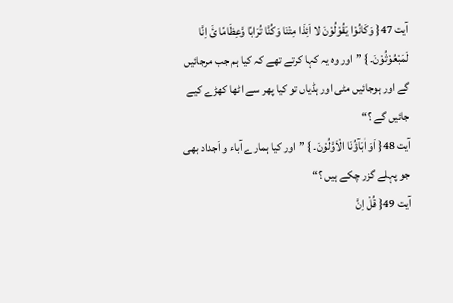آیت 47{ وَکَانُوْا یَقُوْلُوْنَ لا اَئِذَا مِتْنَا وَکُنَّا تُرَابًا وَّعِظَامًا ئَ اِنَّا لَمَبْعُوْثُوْنَ۔ } ”اور وہ یہ کہا کرتے تھے کہ کیا ہم جب مرجائیں گے اور ہوجائیں مٹی اور ہڈیاں تو کیا پھر سے اٹھا کھڑے کیے جائیں گے ؟“
آیت 48{ اَوَ اٰبَآؤُنَا الْاَوَّلُوْنَ۔ } ”اور کیا ہمارے آباء و اَجداد بھی جو پہلے گزر چکے ہیں ؟“
آیت 49{ قُلْ اِنَّ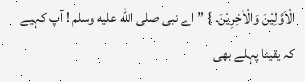الْاَوَّلِیْنَ وَالْاٰخِرِیْنَ۔ } ”اے نبی صلى الله عليه وسلم ! آپ کہیے کہ یقینا پہلے بھی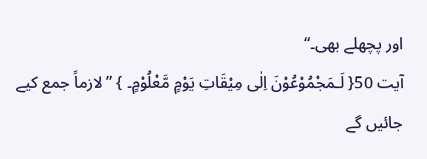اور پچھلے بھی۔“
آیت 50{ لَـمَجْمُوْعُوْنَ اِلٰی مِیْقَاتِ یَوْمٍ مَّعْلُوْمٍ۔ } ”لازماً جمع کیے جائیں گے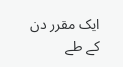ایک مقرر دن کے طے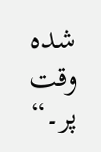شدہ وقت پر۔“